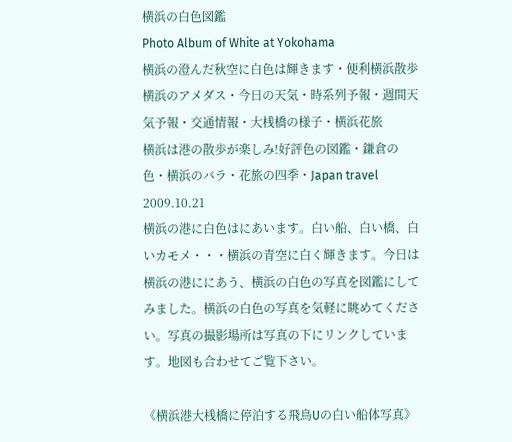横浜の白色図鑑
Photo Album of White at Yokohama
横浜の澄んだ秋空に白色は輝きます・便利横浜散歩
横浜のアメダス・今日の天気・時系列予報・週間天気予報・交通情報・大桟橋の様子・横浜花旅
横浜は港の散歩が楽しみ!好評色の図鑑・鎌倉の色・横浜のバラ・花旅の四季・Japan travel
2009.10.21
横浜の港に白色はにあいます。白い船、白い橋、白いカモメ・・・横浜の青空に白く輝きます。今日は横浜の港ににあう、横浜の白色の写真を図鑑にしてみました。横浜の白色の写真を気軽に眺めてください。写真の撮影場所は写真の下にリンクしています。地図も合わせてご覧下さい。

《横浜港大桟橋に停泊する飛鳥Uの白い船体写真》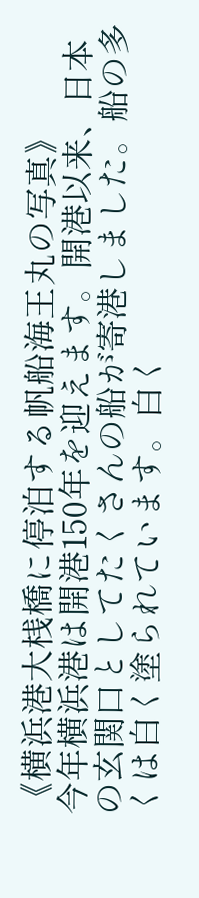《横浜港大桟橋に停泊する帆船海王丸の写真》
今年横浜港は開港150年を迎えます。開港以来、日本の玄関口としてたくさんの船が寄港しました。船の多くは白く塗られています。白く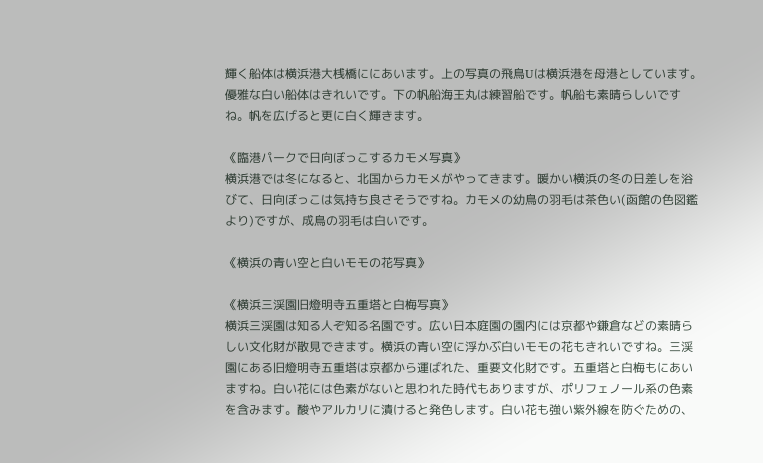輝く船体は横浜港大桟橋ににあいます。上の写真の飛鳥Uは横浜港を母港としています。優雅な白い船体はきれいです。下の帆船海王丸は練習船です。帆船も素晴らしいですね。帆を広げると更に白く輝きます。

《臨港パークで日向ぼっこするカモメ写真》
横浜港では冬になると、北国からカモメがやってきます。暖かい横浜の冬の日差しを浴びて、日向ぼっこは気持ち良さそうですね。カモメの幼鳥の羽毛は茶色い(函館の色図鑑より)ですが、成鳥の羽毛は白いです。

《横浜の青い空と白いモモの花写真》

《横浜三渓園旧燈明寺五重塔と白梅写真》
横浜三渓園は知る人ぞ知る名園です。広い日本庭園の園内には京都や鎌倉などの素晴らしい文化財が散見できます。横浜の青い空に浮かぶ白いモモの花もきれいですね。三渓園にある旧燈明寺五重塔は京都から運ばれた、重要文化財です。五重塔と白梅もにあいますね。白い花には色素がないと思われた時代もありますが、ポリフェノール系の色素を含みます。酸やアルカリに漬けると発色します。白い花も強い紫外線を防ぐための、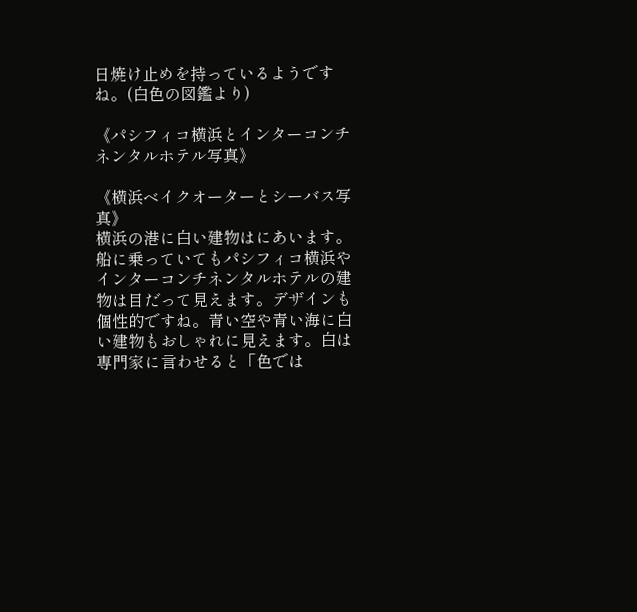日焼け止めを持っているようですね。(白色の図鑑より)

《パシフィコ横浜とインターコンチネンタルホテル写真》

《横浜ベイクオーターとシーバス写真》
横浜の港に白い建物はにあいます。船に乗っていてもパシフィコ横浜やインターコンチネンタルホテルの建物は目だって見えます。デザインも個性的ですね。青い空や青い海に白い建物もおしゃれに見えます。白は専門家に言わせると「色では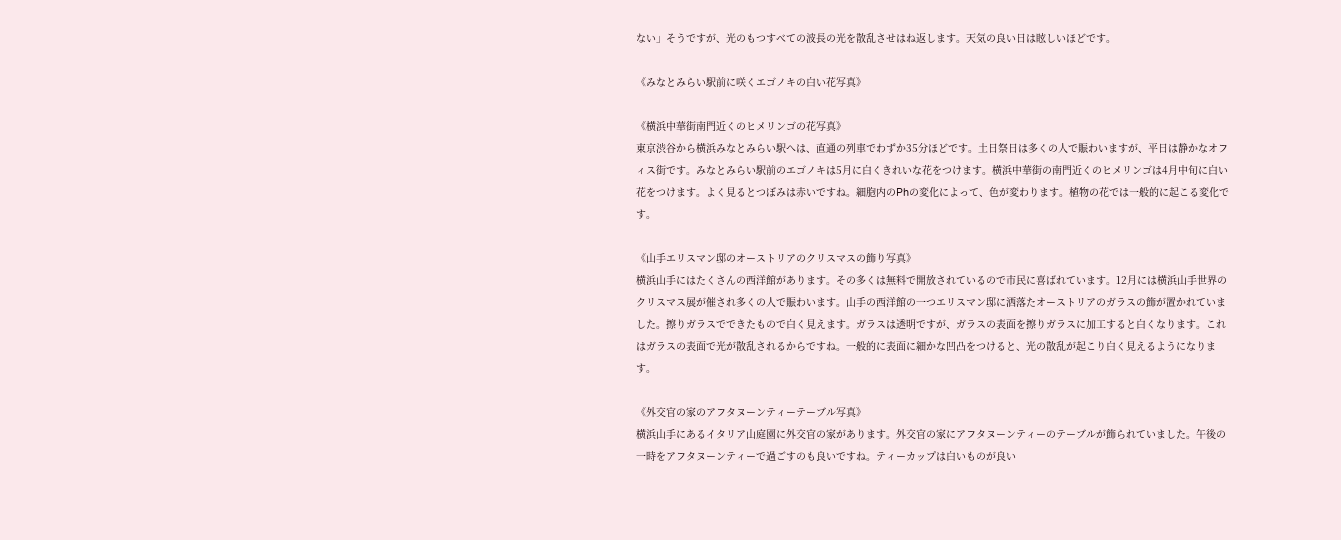ない」そうですが、光のもつすべての波長の光を散乱させはね返します。天気の良い日は眩しいほどです。

《みなとみらい駅前に咲くエゴノキの白い花写真》

《横浜中華街南門近くのヒメリンゴの花写真》
東京渋谷から横浜みなとみらい駅へは、直通の列車でわずか35分ほどです。土日祭日は多くの人で賑わいますが、平日は静かなオフィス街です。みなとみらい駅前のエゴノキは5月に白くきれいな花をつけます。横浜中華街の南門近くのヒメリンゴは4月中旬に白い花をつけます。よく見るとつぼみは赤いですね。細胞内のPhの変化によって、色が変わります。植物の花では一般的に起こる変化です。

《山手エリスマン邸のオーストリアのクリスマスの飾り写真》
横浜山手にはたくさんの西洋館があります。その多くは無料で開放されているので市民に喜ばれています。12月には横浜山手世界のクリスマス展が催され多くの人で賑わいます。山手の西洋館の一つエリスマン邸に洒落たオーストリアのガラスの飾が置かれていました。擦りガラスでできたもので白く見えます。ガラスは透明ですが、ガラスの表面を擦りガラスに加工すると白くなります。これはガラスの表面で光が散乱されるからですね。一般的に表面に細かな凹凸をつけると、光の散乱が起こり白く見えるようになります。

《外交官の家のアフタヌーンティーテーブル写真》
横浜山手にあるイタリア山庭園に外交官の家があります。外交官の家にアフタヌーンティーのテーブルが飾られていました。午後の一時をアフタヌーンティーで過ごすのも良いですね。ティーカップは白いものが良い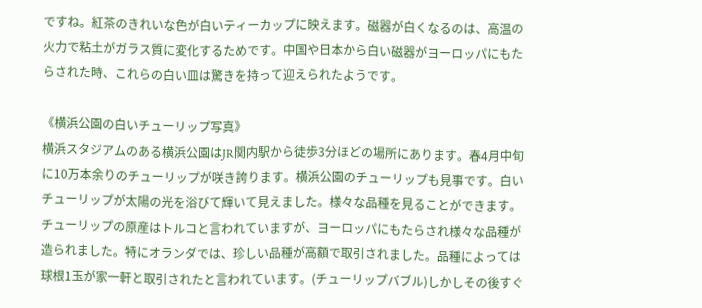ですね。紅茶のきれいな色が白いティーカップに映えます。磁器が白くなるのは、高温の火力で粘土がガラス質に変化するためです。中国や日本から白い磁器がヨーロッパにもたらされた時、これらの白い皿は驚きを持って迎えられたようです。

《横浜公園の白いチューリップ写真》
横浜スタジアムのある横浜公園はJR関内駅から徒歩3分ほどの場所にあります。春4月中旬に10万本余りのチューリップが咲き誇ります。横浜公園のチューリップも見事です。白いチューリップが太陽の光を浴びて輝いて見えました。様々な品種を見ることができます。チューリップの原産はトルコと言われていますが、ヨーロッパにもたらされ様々な品種が造られました。特にオランダでは、珍しい品種が高額で取引されました。品種によっては球根1玉が家一軒と取引されたと言われています。(チューリップバブル)しかしその後すぐ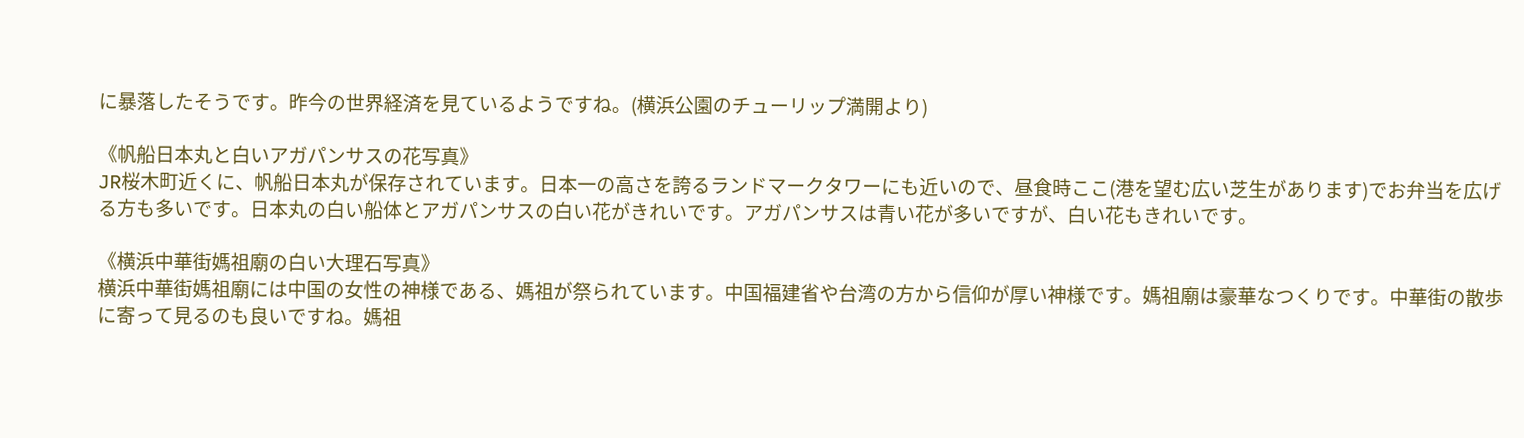に暴落したそうです。昨今の世界経済を見ているようですね。(横浜公園のチューリップ満開より)

《帆船日本丸と白いアガパンサスの花写真》
JR桜木町近くに、帆船日本丸が保存されています。日本一の高さを誇るランドマークタワーにも近いので、昼食時ここ(港を望む広い芝生があります)でお弁当を広げる方も多いです。日本丸の白い船体とアガパンサスの白い花がきれいです。アガパンサスは青い花が多いですが、白い花もきれいです。

《横浜中華街媽祖廟の白い大理石写真》
横浜中華街媽祖廟には中国の女性の神様である、媽祖が祭られています。中国福建省や台湾の方から信仰が厚い神様です。媽祖廟は豪華なつくりです。中華街の散歩に寄って見るのも良いですね。媽祖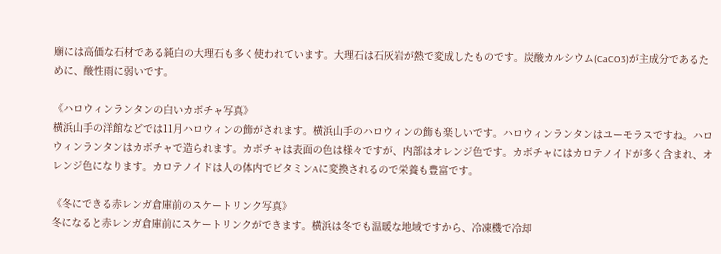廟には高価な石材である純白の大理石も多く使われています。大理石は石灰岩が熱で変成したものです。炭酸カルシウム(CaCO3)が主成分であるために、酸性雨に弱いです。

《ハロウィンランタンの白いカボチャ写真》
横浜山手の洋館などでは11月ハロウィンの飾がされます。横浜山手のハロウィンの飾も楽しいです。ハロウィンランタンはユーモラスですね。ハロウィンランタンはカボチャで造られます。カボチャは表面の色は様々ですが、内部はオレンジ色です。カボチャにはカロテノイドが多く含まれ、オレンジ色になります。カロテノイドは人の体内でビタミンAに変換されるので栄養も豊富です。

《冬にできる赤レンガ倉庫前のスケートリンク写真》
冬になると赤レンガ倉庫前にスケートリンクができます。横浜は冬でも温暖な地域ですから、冷凍機で冷却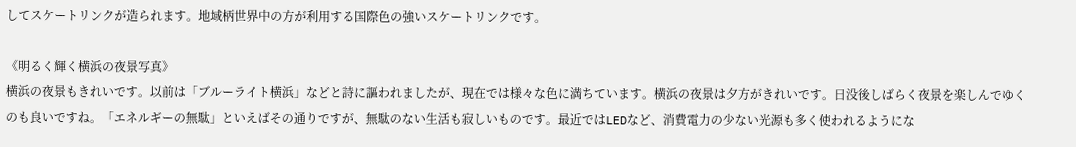してスケートリンクが造られます。地域柄世界中の方が利用する国際色の強いスケートリンクです。

《明るく輝く横浜の夜景写真》
横浜の夜景もきれいです。以前は「ブルーライト横浜」などと詩に謳われましたが、現在では様々な色に満ちています。横浜の夜景は夕方がきれいです。日没後しばらく夜景を楽しんでゆくのも良いですね。「エネルギーの無駄」といえばその通りですが、無駄のない生活も寂しいものです。最近ではLEDなど、消費電力の少ない光源も多く使われるようにな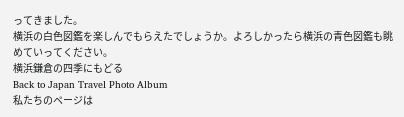ってきました。
横浜の白色図鑑を楽しんでもらえたでしょうか。よろしかったら横浜の青色図鑑も眺めていってください。
横浜鎌倉の四季にもどる
Back to Japan Travel Photo Album
私たちのページは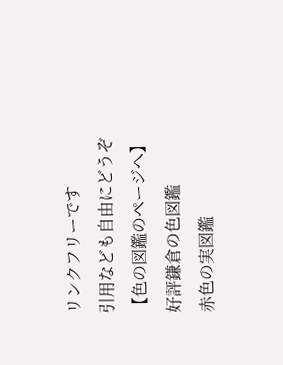リンクフリーです
引用なども自由にどうぞ
【色の図鑑のページへ】
好評鎌倉の色図鑑
赤色の実図鑑